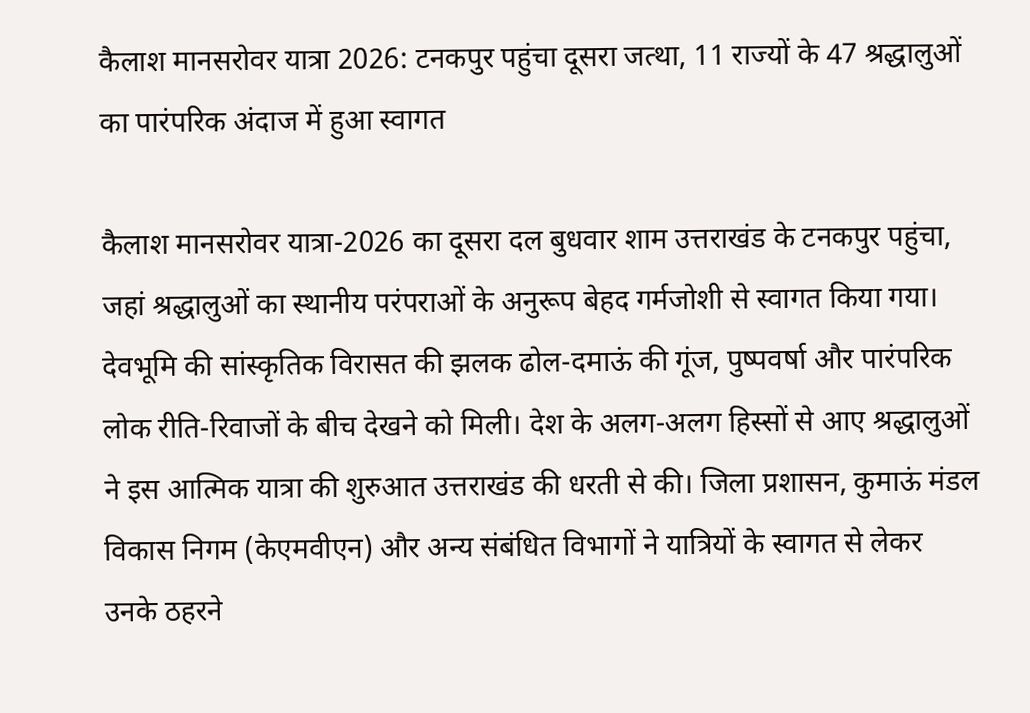कैलाश मानसरोवर यात्रा 2026: टनकपुर पहुंचा दूसरा जत्था, 11 राज्यों के 47 श्रद्धालुओं का पारंपरिक अंदाज में हुआ स्वागत

कैलाश मानसरोवर यात्रा-2026 का दूसरा दल बुधवार शाम उत्तराखंड के टनकपुर पहुंचा, जहां श्रद्धालुओं का स्थानीय परंपराओं के अनुरूप बेहद गर्मजोशी से स्वागत किया गया। देवभूमि की सांस्कृतिक विरासत की झलक ढोल-दमाऊं की गूंज, पुष्पवर्षा और पारंपरिक लोक रीति-रिवाजों के बीच देखने को मिली। देश के अलग-अलग हिस्सों से आए श्रद्धालुओं ने इस आत्मिक यात्रा की शुरुआत उत्तराखंड की धरती से की। जिला प्रशासन, कुमाऊं मंडल विकास निगम (केएमवीएन) और अन्य संबंधित विभागों ने यात्रियों के स्वागत से लेकर उनके ठहरने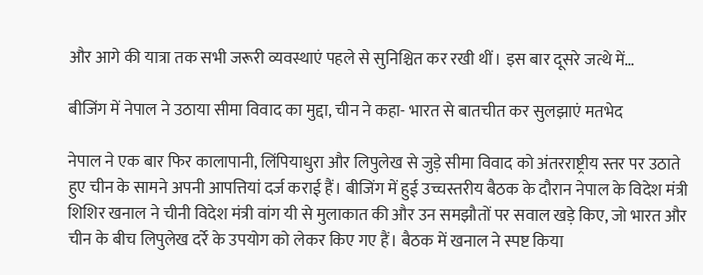और आगे की यात्रा तक सभी जरूरी व्यवस्थाएं पहले से सुनिश्चित कर रखी थीं। इस बार दूसरे जत्थे में…

बीजिंग में नेपाल ने उठाया सीमा विवाद का मुद्दा, चीन ने कहा- भारत से बातचीत कर सुलझाएं मतभेद

नेपाल ने एक बार फिर कालापानी, लिंपियाधुरा और लिपुलेख से जुड़े सीमा विवाद को अंतरराष्ट्रीय स्तर पर उठाते हुए चीन के सामने अपनी आपत्तियां दर्ज कराई हैं। बीजिंग में हुई उच्चस्तरीय बैठक के दौरान नेपाल के विदेश मंत्री शिशिर खनाल ने चीनी विदेश मंत्री वांग यी से मुलाकात की और उन समझौतों पर सवाल खड़े किए, जो भारत और चीन के बीच लिपुलेख दर्रे के उपयोग को लेकर किए गए हैं। बैठक में खनाल ने स्पष्ट किया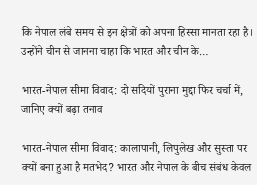कि नेपाल लंबे समय से इन क्षेत्रों को अपना हिस्सा मानता रहा है। उन्होंने चीन से जानना चाहा कि भारत और चीन के…

भारत-नेपाल सीमा विवाद: दो सदियों पुराना मुद्दा फिर चर्चा में, जानिए क्यों बढ़ा तनाव

भारत-नेपाल सीमा विवाद: कालापानी, लिपुलेख और सुस्ता पर क्यों बना हुआ है मतभेद? भारत और नेपाल के बीच संबंध केवल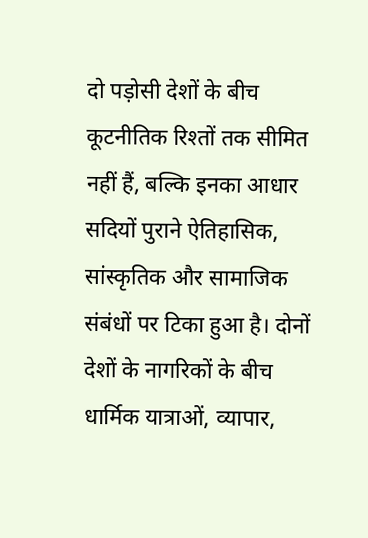दो पड़ोसी देशों के बीच कूटनीतिक रिश्तों तक सीमित नहीं हैं, बल्कि इनका आधार सदियों पुराने ऐतिहासिक, सांस्कृतिक और सामाजिक संबंधों पर टिका हुआ है। दोनों देशों के नागरिकों के बीच धार्मिक यात्राओं, व्यापार,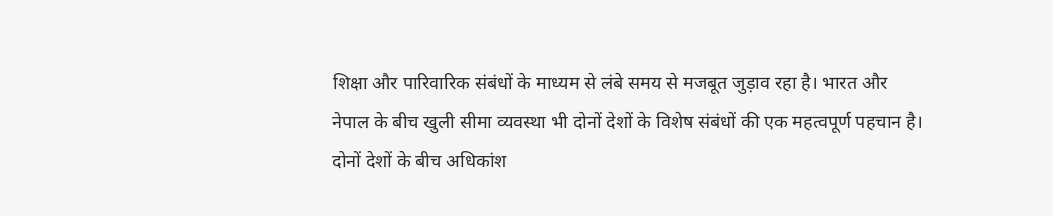शिक्षा और पारिवारिक संबंधों के माध्यम से लंबे समय से मजबूत जुड़ाव रहा है। भारत और नेपाल के बीच खुली सीमा व्यवस्था भी दोनों देशों के विशेष संबंधों की एक महत्वपूर्ण पहचान है। दोनों देशों के बीच अधिकांश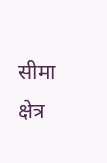सीमा क्षेत्र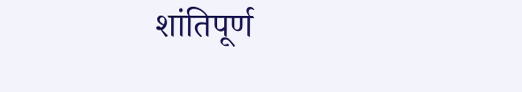शांतिपूर्ण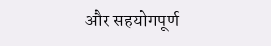और सहयोगपूर्ण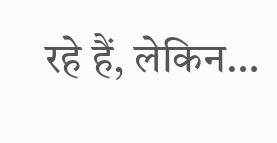रहे हैं, लेकिन…